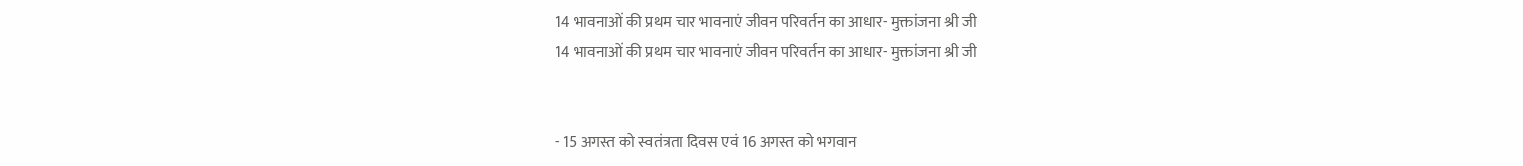14 भावनाओं की प्रथम चार भावनाएं जीवन परिवर्तन का आधार- मुक्तांजना श्री जी
14 भावनाओं की प्रथम चार भावनाएं जीवन परिवर्तन का आधार- मुक्तांजना श्री जी


- 15 अगस्त को स्वतंत्रता दिवस एवं 16 अगस्त को भगवान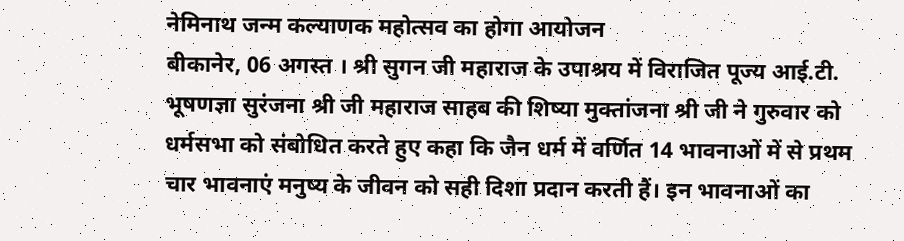नेमिनाथ जन्म कल्याणक महोत्सव का होगा आयोजन
बीकानेर, 06 अगस्त । श्री सुगन जी महाराज के उपाश्रय में विराजित पूज्य आई.टी. भूषणज्ञा सुरंजना श्री जी महाराज साहब की शिष्या मुक्तांजना श्री जी ने गुरुवार को धर्मसभा को संबोधित करते हुए कहा कि जैन धर्म में वर्णित 14 भावनाओं में से प्रथम चार भावनाएं मनुष्य के जीवन को सही दिशा प्रदान करती हैं। इन भावनाओं का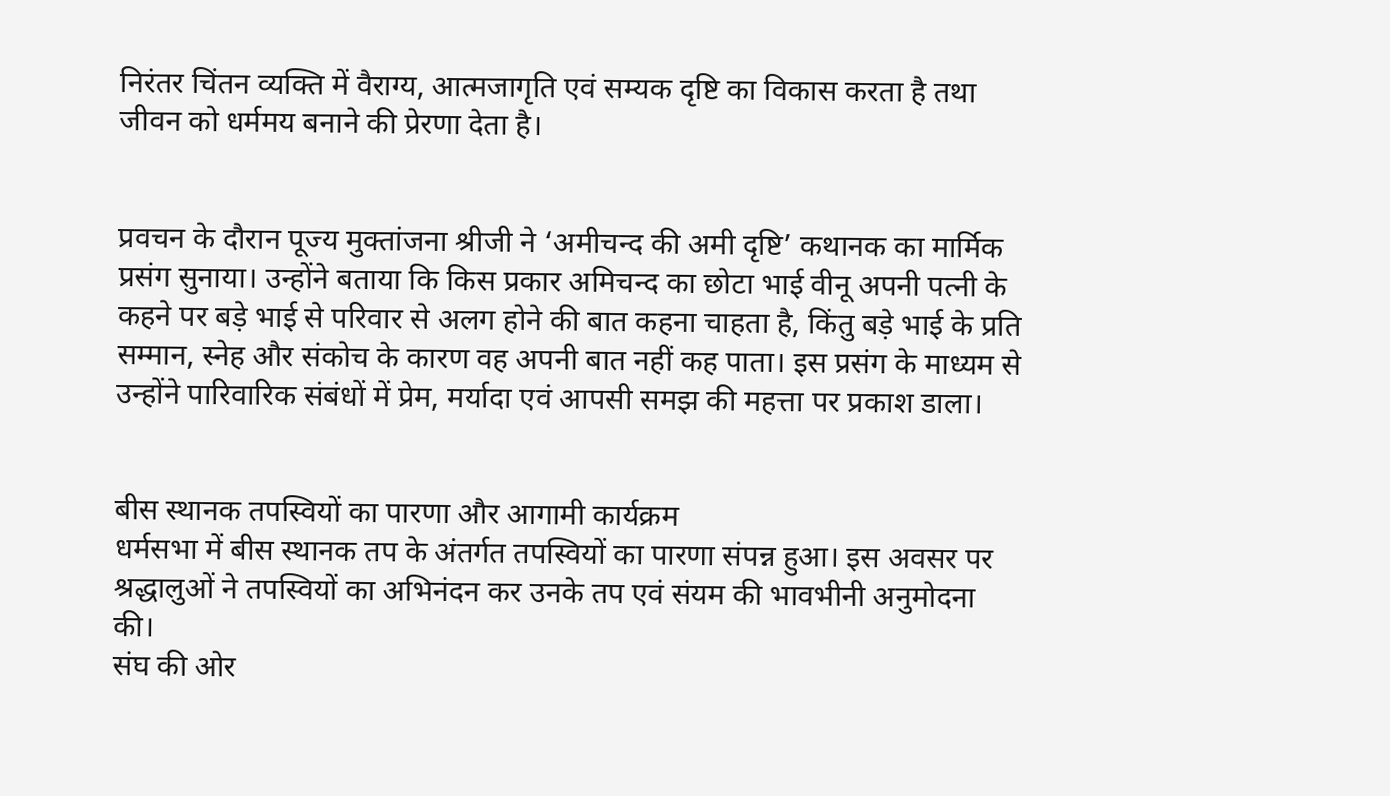निरंतर चिंतन व्यक्ति में वैराग्य, आत्मजागृति एवं सम्यक दृष्टि का विकास करता है तथा जीवन को धर्ममय बनाने की प्रेरणा देता है।


प्रवचन के दौरान पूज्य मुक्तांजना श्रीजी ने ‘अमीचन्द की अमी दृष्टि’ कथानक का मार्मिक प्रसंग सुनाया। उन्होंने बताया कि किस प्रकार अमिचन्द का छोटा भाई वीनू अपनी पत्नी के कहने पर बड़े भाई से परिवार से अलग होने की बात कहना चाहता है, किंतु बड़े भाई के प्रति सम्मान, स्नेह और संकोच के कारण वह अपनी बात नहीं कह पाता। इस प्रसंग के माध्यम से उन्होंने पारिवारिक संबंधों में प्रेम, मर्यादा एवं आपसी समझ की महत्ता पर प्रकाश डाला।


बीस स्थानक तपस्वियों का पारणा और आगामी कार्यक्रम
धर्मसभा में बीस स्थानक तप के अंतर्गत तपस्वियों का पारणा संपन्न हुआ। इस अवसर पर श्रद्धालुओं ने तपस्वियों का अभिनंदन कर उनके तप एवं संयम की भावभीनी अनुमोदना की।
संघ की ओर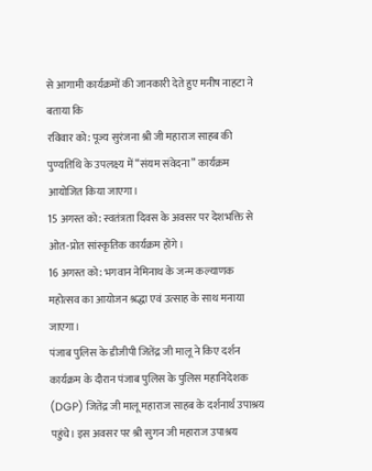से आगामी कार्यक्रमों की जानकारी देते हुए मनीष नाहटा ने बताया कि
रविवार को: पूज्य सुरंजना श्री जी महाराज साहब की पुण्यतिथि के उपलक्ष्य में “संयम संवेदना” कार्यक्रम आयोजित किया जाएगा।
15 अगस्त को: स्वतंत्रता दिवस के अवसर पर देशभक्ति से ओत-प्रोत सांस्कृतिक कार्यक्रम होंगे।
16 अगस्त को: भगवान नेमिनाथ के जन्म कल्याणक महोत्सव का आयोजन श्रद्धा एवं उत्साह के साथ मनाया जाएगा।
पंजाब पुलिस के डीजीपी जितेंद्र जी मालू ने किए दर्शन
कार्यक्रम के दौरान पंजाब पुलिस के पुलिस महानिदेशक (DGP) जितेंद्र जी मालू महाराज साहब के दर्शनार्थ उपाश्रय पहुंचे। इस अवसर पर श्री सुगन जी महाराज उपाश्रय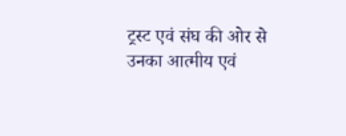ट्रस्ट एवं संघ की ओर से उनका आत्मीय एवं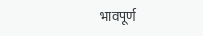भावपूर्ण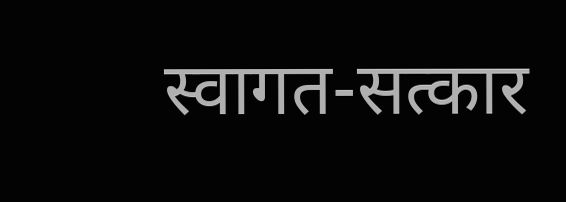स्वागत-सत्कार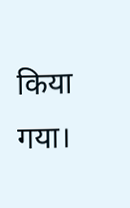किया गया।